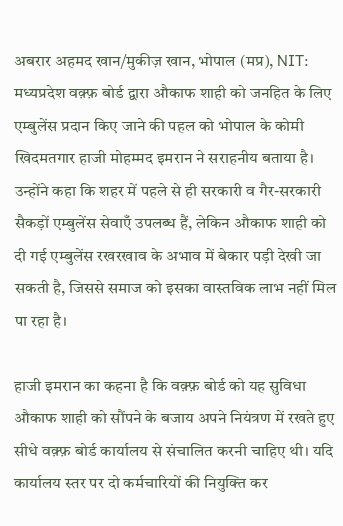अबरार अहमद खान/मुकीज़ खान, भोपाल (मप्र), NIT:
मध्यप्रदेश वक़्फ़ बोर्ड द्वारा औकाफ शाही को जनहित के लिए एम्बुलेंस प्रदान किए जाने की पहल को भोपाल के कोमी खिदमतगार हाजी मोहम्मद इमरान ने सराहनीय बताया है। उन्होंने कहा कि शहर में पहले से ही सरकारी व गैर-सरकारी सैकड़ों एम्बुलेंस सेवाएँ उपलब्ध हैं, लेकिन औकाफ शाही को दी गई एम्बुलेंस रखरखाव के अभाव में बेकार पड़ी देखी जा सकती है, जिससे समाज को इसका वास्तविक लाभ नहीं मिल पा रहा है।

हाजी इमरान का कहना है कि वक़्फ़ बोर्ड को यह सुविधा औकाफ शाही को सौंपने के बजाय अपने नियंत्रण में रखते हुए सीधे वक़्फ़ बोर्ड कार्यालय से संचालित करनी चाहिए थी। यदि कार्यालय स्तर पर दो कर्मचारियों की नियुक्ति कर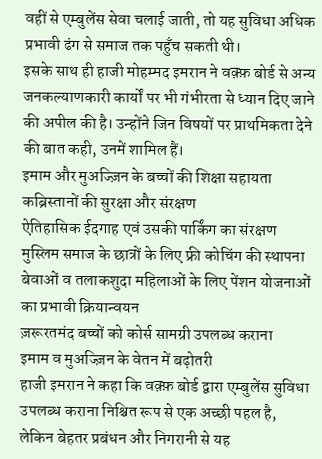वहीं से एम्बुलेंस सेवा चलाई जाती, तो यह सुविधा अधिक प्रभावी ढंग से समाज तक पहुँच सकती थी।
इसके साथ ही हाजी मोहम्मद इमरान ने वक़्फ़ बोर्ड से अन्य जनकल्याणकारी कार्यों पर भी गंभीरता से ध्यान दिए जाने की अपील की है। उन्होंने जिन विषयों पर प्राथमिकता देने की बात कही, उनमें शामिल हैं।
इमाम और मुअज्ज़िन के बच्चों की शिक्षा सहायता
कब्रिस्तानों की सुरक्षा और संरक्षण
ऐतिहासिक ईदगाह एवं उसकी पार्किंग का संरक्षण
मुस्लिम समाज के छात्रों के लिए फ्री कोचिंग की स्थापना
बेवाओं व तलाकशुदा महिलाओं के लिए पेंशन योजनाओं का प्रभावी क्रियान्वयन
ज़रूरतमंद बच्चों को कोर्स सामग्री उपलब्ध कराना
इमाम व मुअज्ज़िन के वेतन में बढ़ोतरी
हाजी इमरान ने कहा कि वक़्फ़ बोर्ड द्वारा एम्बुलेंस सुविधा उपलब्ध कराना निश्चित रूप से एक अच्छी पहल है, लेकिन बेहतर प्रबंधन और निगरानी से यह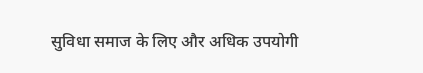सुविधा समाज के लिए और अधिक उपयोगी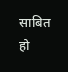साबित हो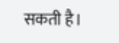सकती है।